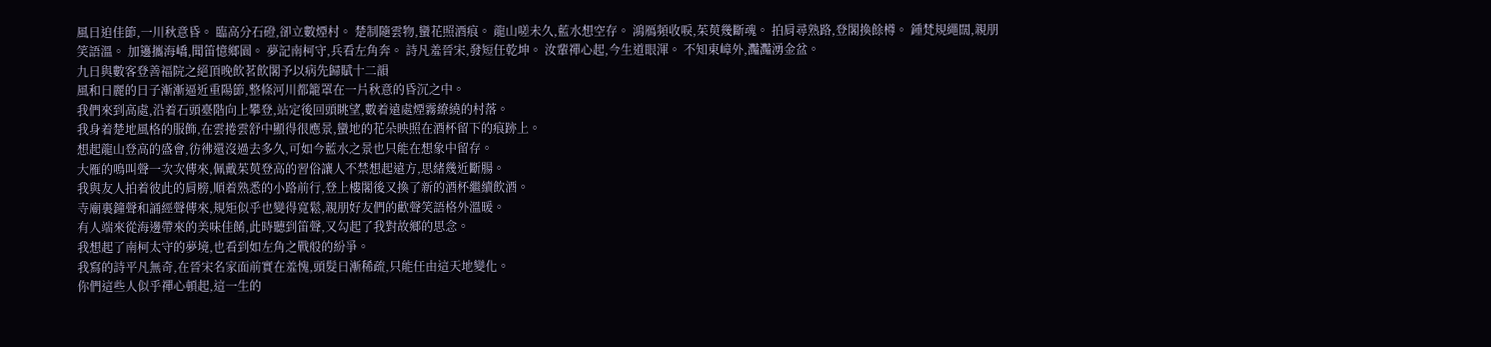風日迫佳節,一川秋意昏。 臨高分石磴,卻立數煙村。 楚制隨雲物,蠻花照酒痕。 龍山嗟未久,藍水想空存。 鴻鴈頻收唳,茱萸幾斷魂。 拍肩尋熟路,登閣換餘樽。 鍾梵規繩闊,親朋笑語溫。 加籩攜海嶠,聞笛憶鄉園。 夢記南柯守,兵看左角奔。 詩凡羞晉宋,發短任乾坤。 汝輩禪心起,今生道眼渾。 不知東嶂外,灩灩湧金盆。
九日與數客登善福院之絕頂晚飲茗飲閣予以病先歸賦十二韻
風和日麗的日子漸漸逼近重陽節,整條河川都籠罩在一片秋意的昏沉之中。
我們來到高處,沿着石頭臺階向上攀登,站定後回頭眺望,數着遠處煙霧繚繞的村落。
我身着楚地風格的服飾,在雲捲雲舒中顯得很應景,蠻地的花朵映照在酒杯留下的痕跡上。
想起龍山登高的盛會,彷彿還沒過去多久,可如今藍水之景也只能在想象中留存。
大雁的鳴叫聲一次次傳來,佩戴茱萸登高的習俗讓人不禁想起遠方,思緒幾近斷腸。
我與友人拍着彼此的肩膀,順着熟悉的小路前行,登上樓閣後又換了新的酒杯繼續飲酒。
寺廟裏鐘聲和誦經聲傳來,規矩似乎也變得寬鬆,親朋好友們的歡聲笑語格外溫暖。
有人端來從海邊帶來的美味佳餚,此時聽到笛聲,又勾起了我對故鄉的思念。
我想起了南柯太守的夢境,也看到如左角之戰般的紛爭。
我寫的詩平凡無奇,在晉宋名家面前實在羞愧,頭髮日漸稀疏,只能任由這天地變化。
你們這些人似乎禪心頓起,這一生的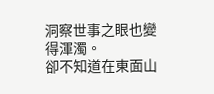洞察世事之眼也變得渾濁。
卻不知道在東面山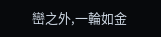巒之外,一輪如金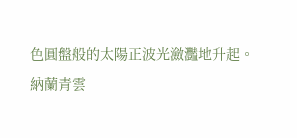色圓盤般的太陽正波光瀲灩地升起。
納蘭青雲